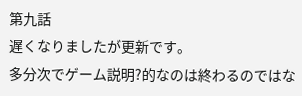第九話
遅くなりましたが更新です。
多分次でゲーム説明?的なのは終わるのではな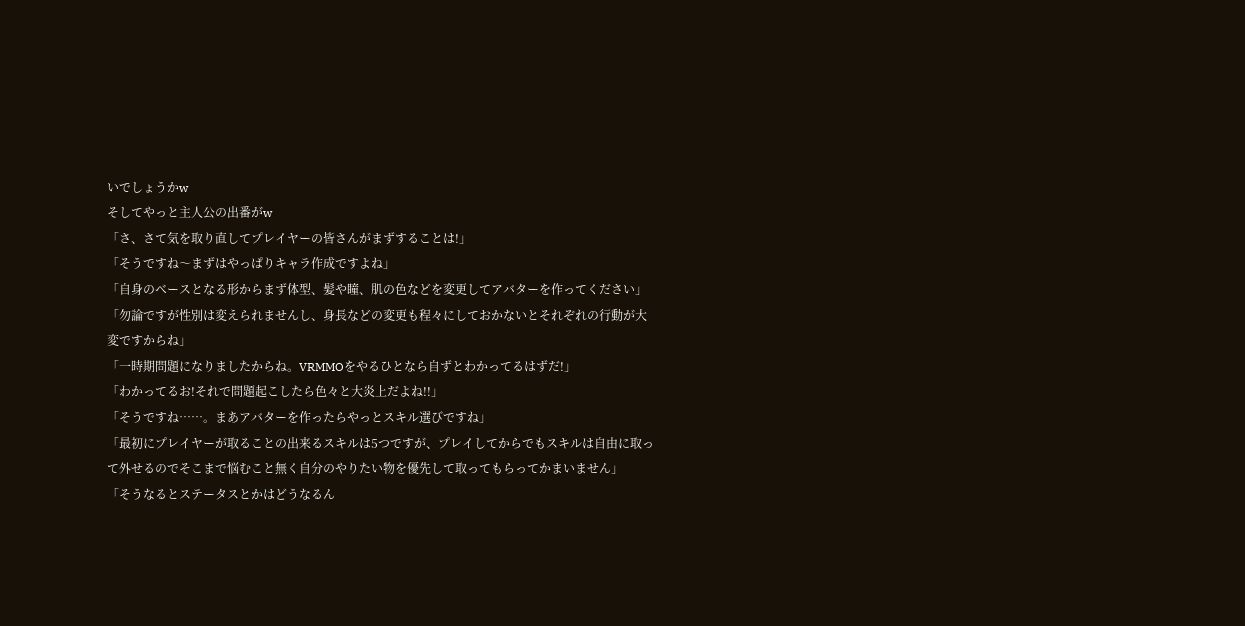いでしょうかw
そしてやっと主人公の出番がw
「さ、さて気を取り直してプレイヤーの皆さんがまずすることは!」
「そうですね〜まずはやっぱりキャラ作成ですよね」
「自身のベースとなる形からまず体型、髪や瞳、肌の色などを変更してアバターを作ってください」
「勿論ですが性別は変えられませんし、身長などの変更も程々にしておかないとそれぞれの行動が大変ですからね」
「一時期問題になりましたからね。VRMMOをやるひとなら自ずとわかってるはずだ!」
「わかってるお!それで問題起こしたら色々と大炎上だよね!!」
「そうですね……。まあアバターを作ったらやっとスキル選びですね」
「最初にプレイヤーが取ることの出来るスキルは5つですが、プレイしてからでもスキルは自由に取って外せるのでそこまで悩むこと無く自分のやりたい物を優先して取ってもらってかまいません」
「そうなるとステータスとかはどうなるん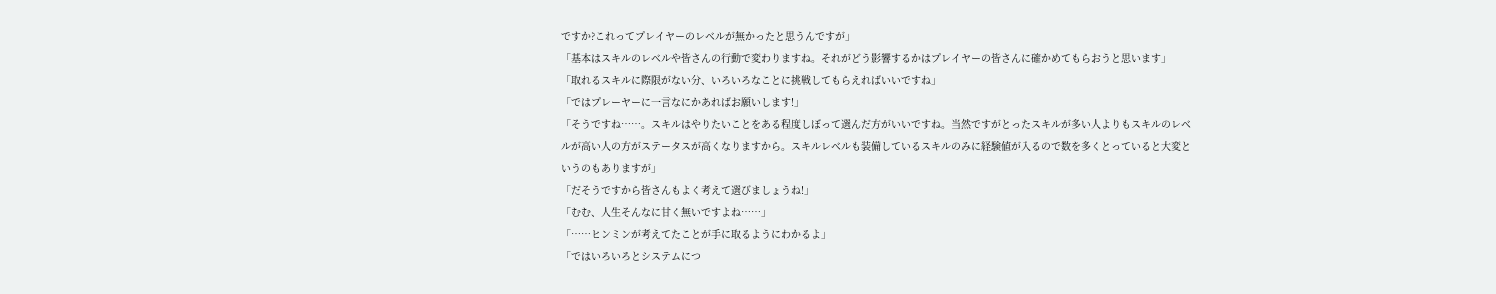ですか?これってプレイヤーのレベルが無かったと思うんですが」
「基本はスキルのレベルや皆さんの行動で変わりますね。それがどう影響するかはプレイヤーの皆さんに確かめてもらおうと思います」
「取れるスキルに際限がない分、いろいろなことに挑戦してもらえればいいですね」
「ではプレーヤーに一言なにかあればお願いします!」
「そうですね……。スキルはやりたいことをある程度しぼって選んだ方がいいですね。当然ですがとったスキルが多い人よりもスキルのレベルが高い人の方がステータスが高くなりますから。スキルレベルも装備しているスキルのみに経験値が入るので数を多くとっていると大変というのもありますが」
「だそうですから皆さんもよく考えて選びましょうね!」
「むむ、人生そんなに甘く無いですよね……」
「……ヒンミンが考えてたことが手に取るようにわかるよ」
「ではいろいろとシステムにつ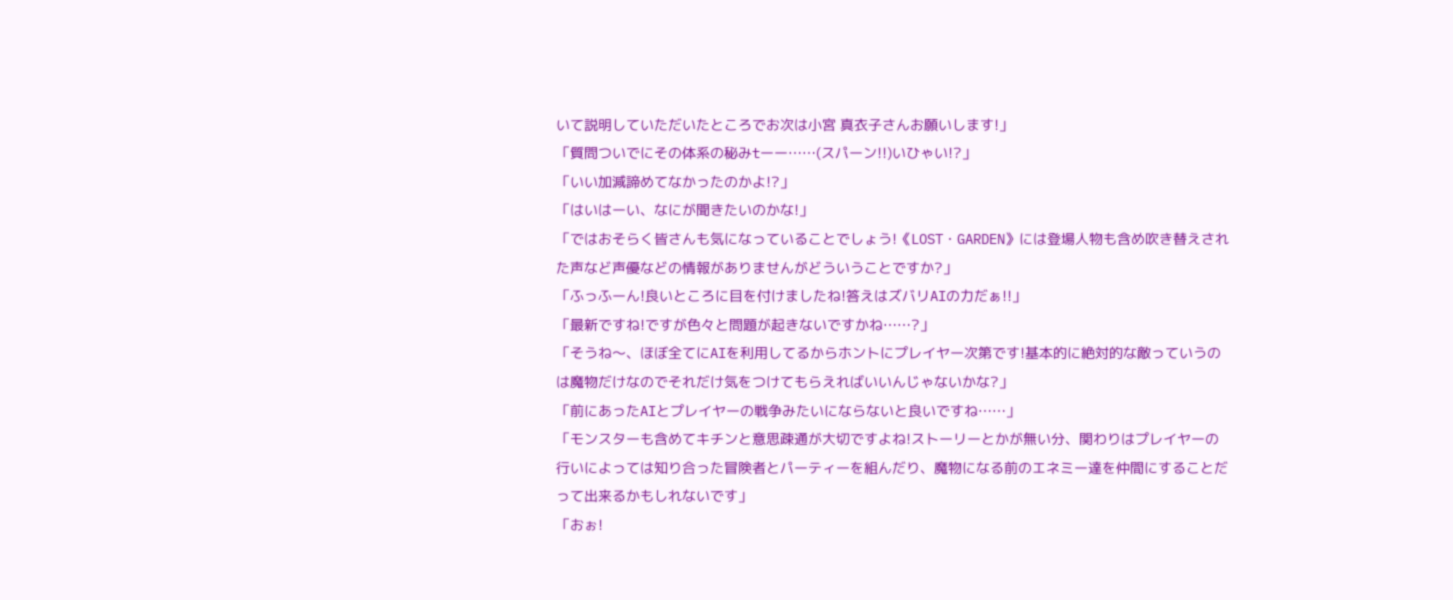いて説明していただいたところでお次は小宮 真衣子さんお願いします!」
「質問ついでにその体系の秘みtーー……(スパーン!!)いひゃい!?」
「いい加減諦めてなかったのかよ!?」
「はいはーい、なにが聞きたいのかな!」
「ではおそらく皆さんも気になっていることでしょう!《LOST・GARDEN》には登場人物も含め吹き替えされた声など声優などの情報がありませんがどういうことですか?」
「ふっふーん!良いところに目を付けましたね!答えはズバリAIの力だぁ!!」
「最新ですね!ですが色々と問題が起きないですかね……?」
「そうね〜、ほぼ全てにAIを利用してるからホントにプレイヤー次第です!基本的に絶対的な敵っていうのは魔物だけなのでそれだけ気をつけてもらえればいいんじゃないかな?」
「前にあったAIとプレイヤーの戦争みたいにならないと良いですね……」
「モンスターも含めてキチンと意思疎通が大切ですよね!ストーリーとかが無い分、関わりはプレイヤーの行いによっては知り合った冒険者とパーティーを組んだり、魔物になる前のエネミー達を仲間にすることだって出来るかもしれないです」
「おぉ!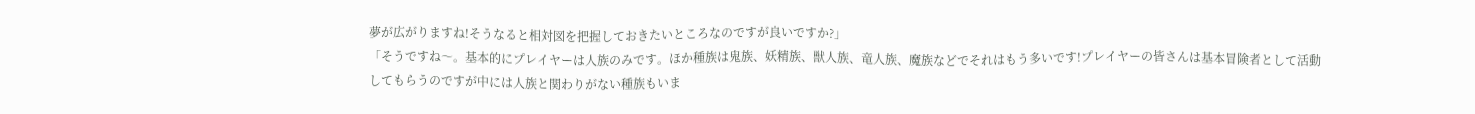夢が広がりますね!そうなると相対図を把握しておきたいところなのですが良いですか?」
「そうですね〜。基本的にプレイヤーは人族のみです。ほか種族は鬼族、妖精族、獣人族、竜人族、魔族などでそれはもう多いです!プレイヤーの皆さんは基本冒険者として活動してもらうのですが中には人族と関わりがない種族もいま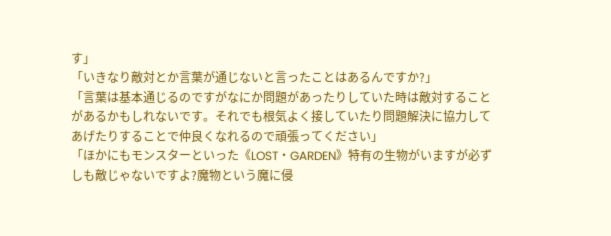す」
「いきなり敵対とか言葉が通じないと言ったことはあるんですか?」
「言葉は基本通じるのですがなにか問題があったりしていた時は敵対することがあるかもしれないです。それでも根気よく接していたり問題解決に協力してあげたりすることで仲良くなれるので頑張ってください」
「ほかにもモンスターといった《LOST・GARDEN》特有の生物がいますが必ずしも敵じゃないですよ?魔物という魔に侵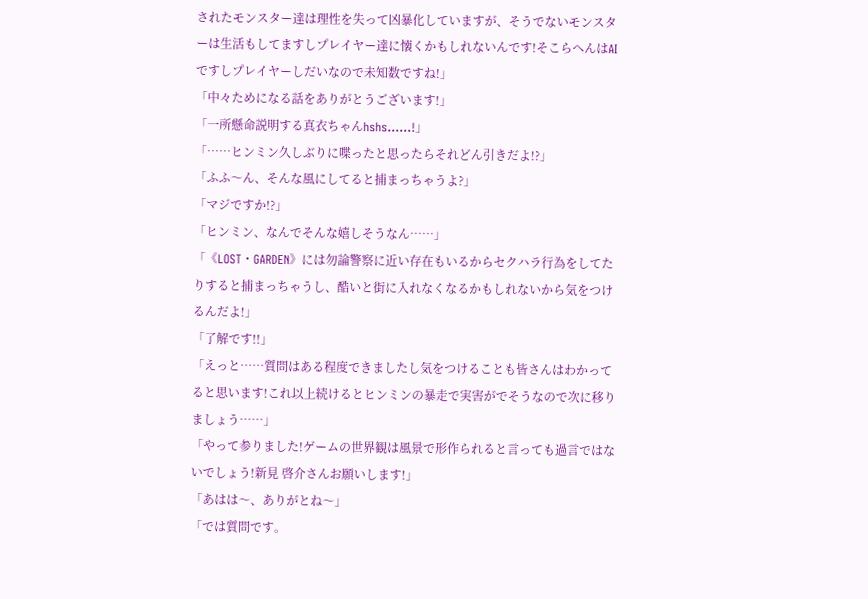されたモンスター達は理性を失って凶暴化していますが、そうでないモンスターは生活もしてますしプレイヤー達に懐くかもしれないんです!そこらへんはAIですしプレイヤーしだいなので未知数ですね!」
「中々ためになる話をありがとうございます!」
「一所懸命説明する真衣ちゃんhshs……!」
「……ヒンミン久しぶりに喋ったと思ったらそれどん引きだよ!?」
「ふふ〜ん、そんな風にしてると捕まっちゃうよ?」
「マジですか!?」
「ヒンミン、なんでそんな嬉しそうなん……」
「《LOST・GARDEN》には勿論警察に近い存在もいるからセクハラ行為をしてたりすると捕まっちゃうし、酷いと街に入れなくなるかもしれないから気をつけるんだよ!」
「了解です!!」
「えっと……質問はある程度できましたし気をつけることも皆さんはわかってると思います!これ以上続けるとヒンミンの暴走で実害がでそうなので次に移りましょう……」
「やって参りました!ゲームの世界観は風景で形作られると言っても過言ではないでしょう!新見 啓介さんお願いします!」
「あはは〜、ありがとね〜」
「では質問です。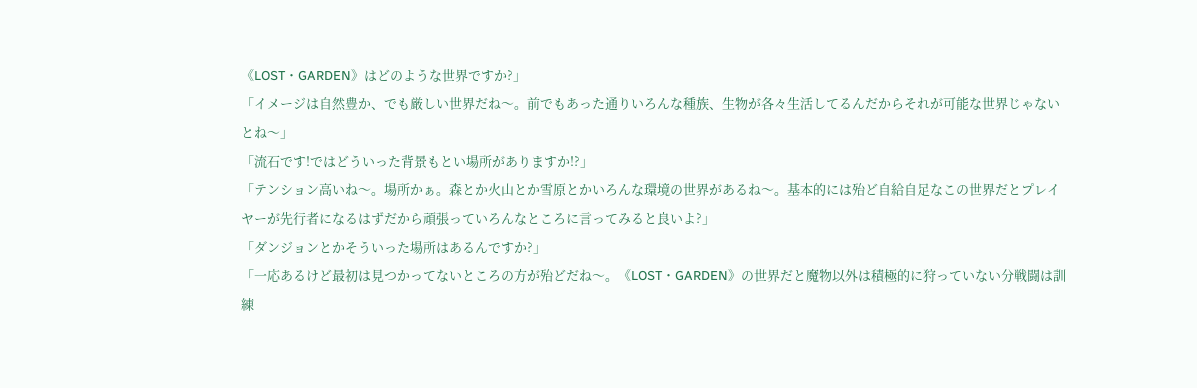《LOST・GARDEN》はどのような世界ですか?」
「イメージは自然豊か、でも厳しい世界だね〜。前でもあった通りいろんな種族、生物が各々生活してるんだからそれが可能な世界じゃないとね〜」
「流石です!ではどういった背景もとい場所がありますか!?」
「テンション高いね〜。場所かぁ。森とか火山とか雪原とかいろんな環境の世界があるね〜。基本的には殆ど自給自足なこの世界だとプレイヤーが先行者になるはずだから頑張っていろんなところに言ってみると良いよ?」
「ダンジョンとかそういった場所はあるんですか?」
「一応あるけど最初は見つかってないところの方が殆どだね〜。《LOST・GARDEN》の世界だと魔物以外は積極的に狩っていない分戦闘は訓練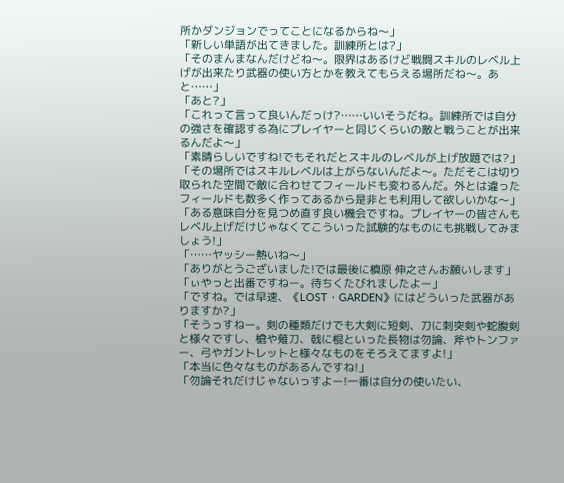所かダンジョンでってことになるからね〜」
「新しい単語が出てきました。訓練所とは?」
「そのまんまなんだけどね〜。限界はあるけど戦闘スキルのレベル上げが出来たり武器の使い方とかを教えてもらえる場所だね〜。あと……」
「あと?」
「これって言って良いんだっけ?……いいそうだね。訓練所では自分の強さを確認する為にプレイヤーと同じくらいの敵と戦うことが出来るんだよ〜」
「素晴らしいですね!でもそれだとスキルのレベルが上げ放題では?」
「その場所ではスキルレベルは上がらないんだよ〜。ただそこは切り取られた空間で敵に合わせてフィールドも変わるんだ。外とは違ったフィールドも数多く作ってあるから是非とも利用して欲しいかな〜」
「ある意味自分を見つめ直す良い機会ですね。プレイヤーの皆さんもレベル上げだけじゃなくてこういった試験的なものにも挑戦してみましょう!」
「……ヤッシー熱いね〜」
「ありがとうございました!では最後に槙原 伸之さんお願いします」
「ぃやっと出番ですねー。待ちくたびれましたよー」
「ですね。では早速、《LOST・GARDEN》にはどういった武器がありますか?」
「そうっすねー。剣の種類だけでも大剣に短剣、刀に刺突剣や蛇腹剣と様々ですし、槍や薙刀、戟に棍といった長物は勿論、斧やトンファー、弓やガントレットと様々なものをそろえてますよ!」
「本当に色々なものがあるんですね!」
「勿論それだけじゃないっすよー!一番は自分の使いたい、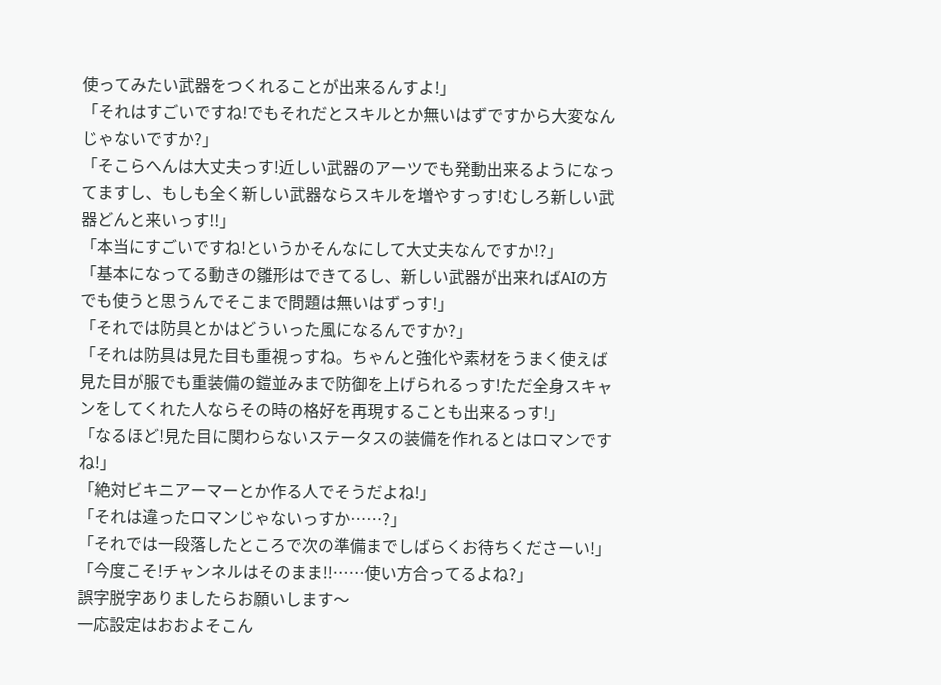使ってみたい武器をつくれることが出来るんすよ!」
「それはすごいですね!でもそれだとスキルとか無いはずですから大変なんじゃないですか?」
「そこらへんは大丈夫っす!近しい武器のアーツでも発動出来るようになってますし、もしも全く新しい武器ならスキルを増やすっす!むしろ新しい武器どんと来いっす!!」
「本当にすごいですね!というかそんなにして大丈夫なんですか!?」
「基本になってる動きの雛形はできてるし、新しい武器が出来ればAIの方でも使うと思うんでそこまで問題は無いはずっす!」
「それでは防具とかはどういった風になるんですか?」
「それは防具は見た目も重視っすね。ちゃんと強化や素材をうまく使えば見た目が服でも重装備の鎧並みまで防御を上げられるっす!ただ全身スキャンをしてくれた人ならその時の格好を再現することも出来るっす!」
「なるほど!見た目に関わらないステータスの装備を作れるとはロマンですね!」
「絶対ビキニアーマーとか作る人でそうだよね!」
「それは違ったロマンじゃないっすか……?」
「それでは一段落したところで次の準備までしばらくお待ちくださーい!」
「今度こそ!チャンネルはそのまま!!……使い方合ってるよね?」
誤字脱字ありましたらお願いします〜
一応設定はおおよそこん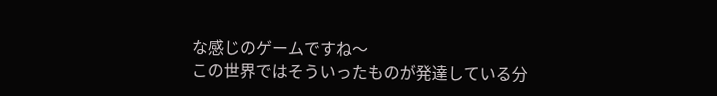な感じのゲームですね〜
この世界ではそういったものが発達している分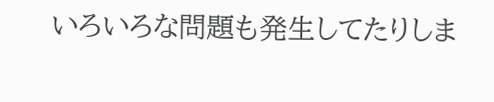いろいろな問題も発生してたりしま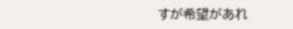すが希望があれ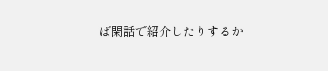ば閑話で紹介したりするか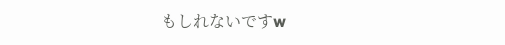もしれないですw